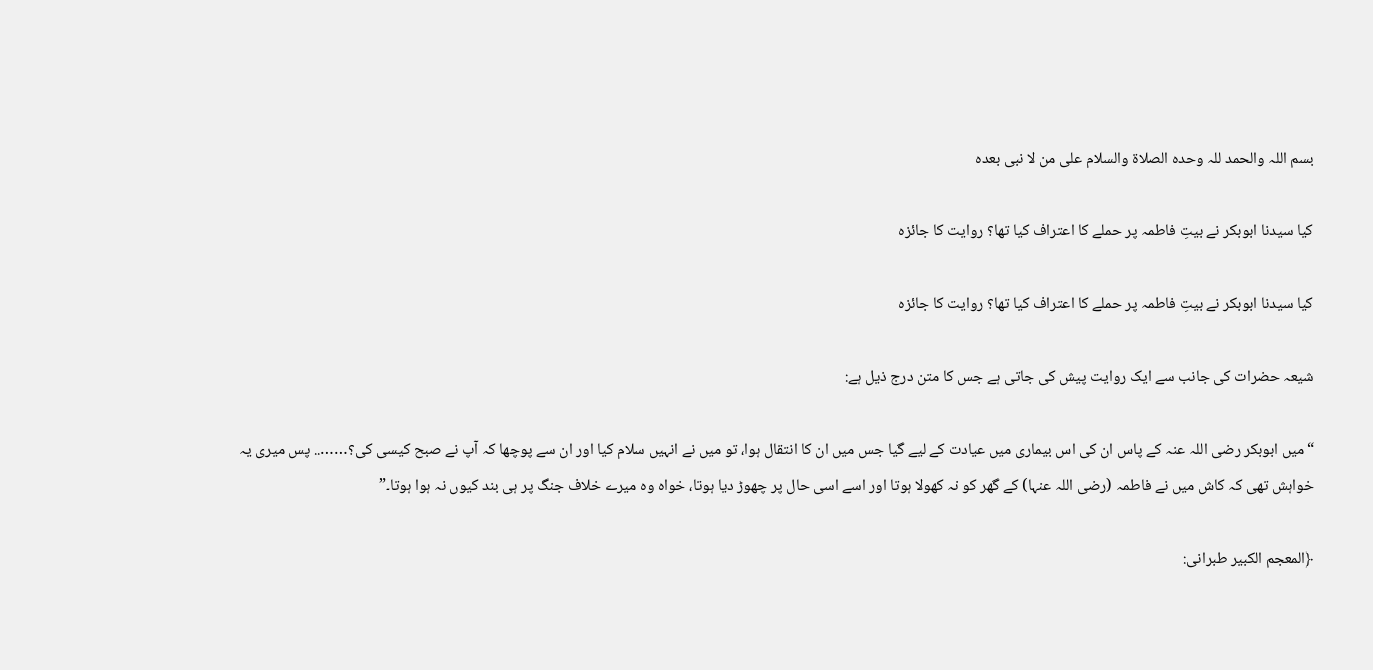بسم اللہ والحمد للہ وحدہ الصلاة والسلام علی من لا نبی بعدہ

کیا سیدنا ابوبکر نے بیتِ فاطمہ پر حملے کا اعتراف کیا تھا؟ روایت کا جائزہ

کیا سیدنا ابوبکر نے بیتِ فاطمہ پر حملے کا اعتراف کیا تھا؟ روایت کا جائزہ

شیعہ حضرات کی جانب سے ایک روایت پیش کی جاتی ہے جس کا متن درج ذیل ہے:

“میں ابوبکر رضی اللہ عنہ کے پاس ان کی اس بیماری میں عیادت کے لیے گیا جس میں ان کا انتقال ہوا، تو میں نے انہیں سلام کیا اور ان سے پوچھا کہ آپ نے صبح کیسی کی؟…….. پس میری یہ خواہش تھی کہ کاش میں نے فاطمہ (رضی اللہ عنہا) کے گھر کو نہ کھولا ہوتا اور اسے اسی حال پر چھوڑ دیا ہوتا، خواہ وہ میرے خلاف جنگ پر ہی بند کیوں نہ ہوا ہوتا۔”

﴿المعجم الکبیر طبرانی: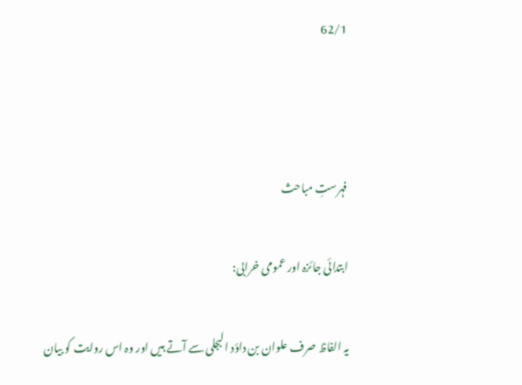62/1



فہرستِ مباحث

ابتدائی جائزہ اور عمومی خرابی:

یہ الفاظ صرف علوان بن داؤد البجلی سے آتے ہیں اور وہ اس روایت کو بیان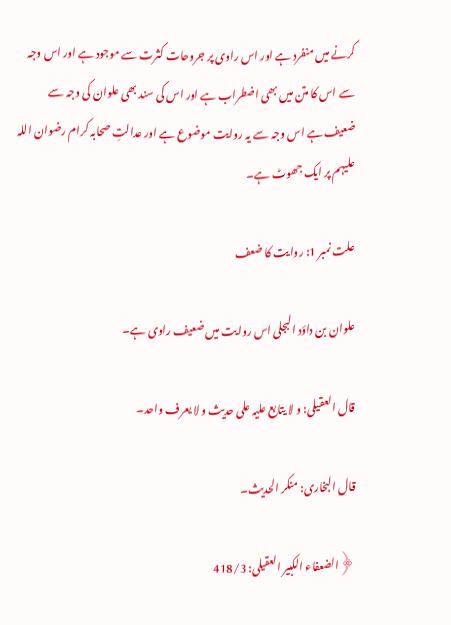کرنے میں منفرد ہے اور اس راوی پر جروحات کثرت سے موجود ہے اور اس وجہ سے اس کا متن میں بھی اضطراب ہے اور اس کی سند بھی علوان کی وجہ سے ضعیف ہے اس وجہ سے یہ روایت موضوع ہے اور عدالتِ صحابہ کرام رضوان اللہ علیہم پر ایک جھوٹ ہے۔

علت نمبر 1: روایت کا ضعف

علوان بن داؤد البجلی اس روایت میں ضعیف راوی ہے۔

قال العقیلی: و لا یتابع علیہ علی حدیث و لا یعرف واحد۔

قال البخاری: منکر الحدیث۔

﴿الضعفاء الکبیر العقیلی: 418/3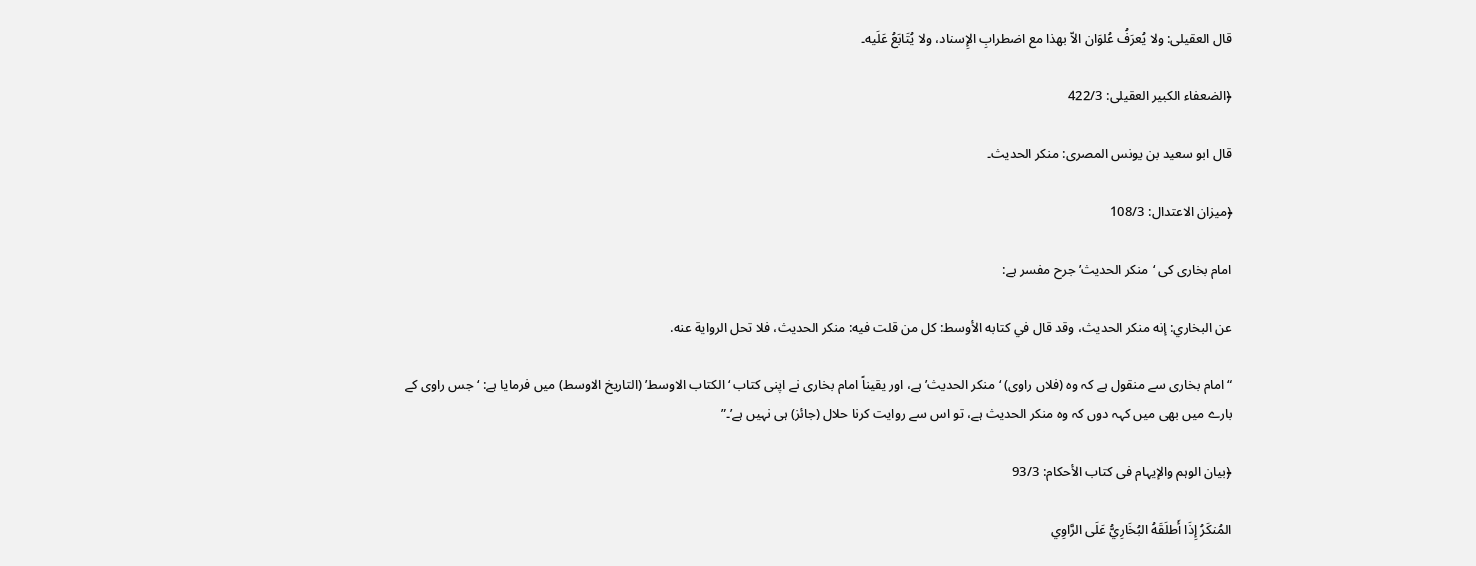قال العقیلی: ولا يُعرَفُ عُلوَان الاّ بهذا مع اضطرابِ الإِسناد، ولا يُتَابَعُ عَلَيه۔

﴿الضعفاء الکبیر العقیلی: 422/3

قال ابو سعید بن یونس المصری: منکر الحدیث۔

﴿میزان الاعتدال: 108/3

امام بخاری کی ‘منکر الحدیث’ جرح مفسر ہے:

عن البخاري: إنه منكر الحديث، وقد قال في كتابه الأوسط: كل من قلت فيه: منكر الحديث، فلا تحل الرواية عنه.

“امام بخاری سے منقول ہے کہ وہ (فلاں راوی) ‘منکر الحدیث’ ہے، اور یقیناً امام بخاری نے اپنی کتاب ‘الکتاب الاوسط’ (التاریخ الاوسط) میں فرمایا ہے: ‘جس راوی کے بارے میں بھی میں کہہ دوں کہ وہ منکر الحدیث ہے، تو اس سے روایت کرنا حلال (جائز) ہی نہیں ہے’۔”

﴿بیان الوہم والإیہام فی کتاب الأحکام: 93/3

المُنكَرُ إِذَا أَطلَقَهُ البُخَارِيُّ عَلَى الرَّاوِي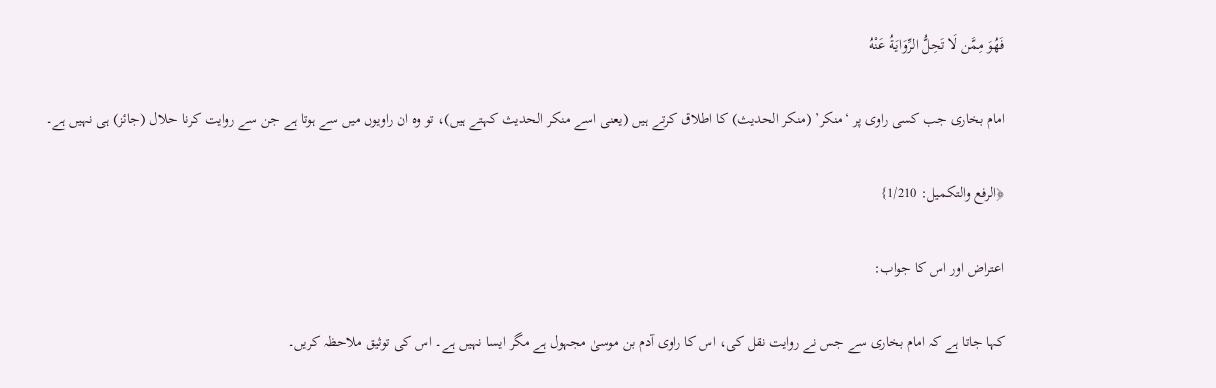فَهُوَ مِمَّن لَا تَحِلُّ الرِّوَايَةُ عَنْهُ

امام بخاری جب کسی راوی پر ‘منکر’ (منکر الحدیث) کا اطلاق کرتے ہیں (یعنی اسے منکر الحدیث کہتے ہیں)، تو وہ ان راویوں میں سے ہوتا ہے جن سے روایت کرنا حلال (جائز) ہی نہیں ہے۔

﴿الرفع والتکمیل: 1/210}

اعتراض اور اس کا جواب:

کہا جاتا ہے کہ امام بخاری سے جس نے روایت نقل کی، اس کا راوی آدم بن موسیٰ مجہول ہے مگر ایسا نہیں ہے۔ اس کی توثیق ملاحظہ کریں۔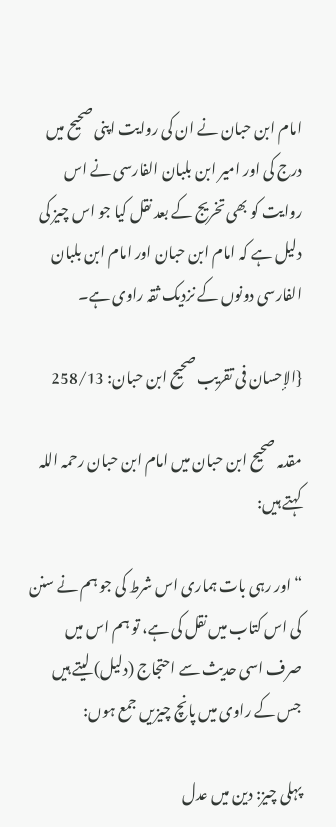امام ابن حبان نے ان کی روایت اپنی صحیح میں درج کی اور امیر ابن بلبان الفارسی نے اس روایت کو بھی تخریج کے بعد نقل کیا جو اس چیز کی دلیل ہے کہ امام ابن حبان اور امام ابن بلبان الفارسی دونوں کے نزدیک ثقہ راوی ہے۔

{الإحسان فی تقریب صحیح ابن حبان: 258/13

مقدمہ صحیح ابن حبان میں امام ابن حبان رحمہ اللہ کہتے ہیں:

“اور رہی بات ہماری اس شرط کی جو ہم نے سنن کی اس کتاب میں نقل کی ہے، تو ہم اس میں صرف اسی حدیث سے احتجاج (دلیل) لیتے ہیں جس کے راوی میں پانچ چیزیں جمع ہوں:

پہلی چیز: دین میں عدل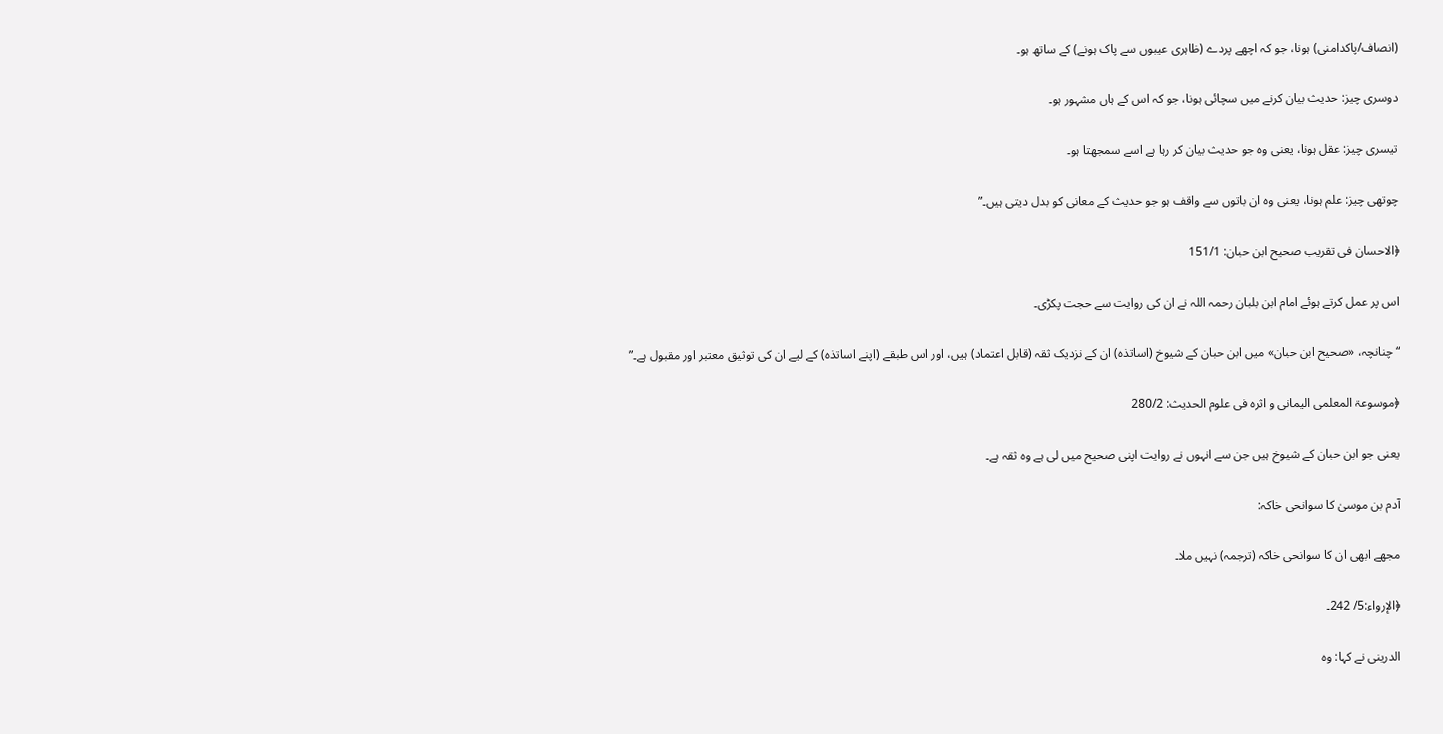(انصاف/پاکدامنی) ہونا، جو کہ اچھے پردے (ظاہری عیبوں سے پاک ہونے) کے ساتھ ہو۔

دوسری چیز: حدیث بیان کرنے میں سچائی ہونا، جو کہ اس کے ہاں مشہور ہو۔

تیسری چیز: عقل ہونا، یعنی وہ جو حدیث بیان کر رہا ہے اسے سمجھتا ہو۔

چوتھی چیز: علم ہونا، یعنی وہ ان باتوں سے واقف ہو جو حدیث کے معانی کو بدل دیتی ہیں۔”

﴿الاحسان فی تقریب صحیح ابن حبان: 151/1

اس پر عمل کرتے ہوئے امام ابن بلبان رحمہ اللہ نے ان کی روایت سے حجت پکڑی۔

“چنانچہ، «صحیح ابن حبان» میں ابن حبان کے شیوخ (اساتذہ) ان کے نزدیک ثقہ (قابل اعتماد) ہیں، اور اس طبقے (اپنے اساتذہ) کے لیے ان کی توثیق معتبر اور مقبول ہے۔”

﴿موسوعۃ المعلمی الیمانی و اثرہ فی علوم الحدیث: 280/2

یعنی جو ابن حبان کے شیوخ ہیں جن سے انہوں نے روایت اپنی صحیح میں لی ہے وہ ثقہ ہے۔

آدم بن موسیٰ کا سوانحی خاکہ:

مجھے ابھی ان کا سوانحی خاکہ (ترجمہ) نہیں ملا۔

﴿الإرواء:5/ 242۔

الدرینی نے کہا: وہ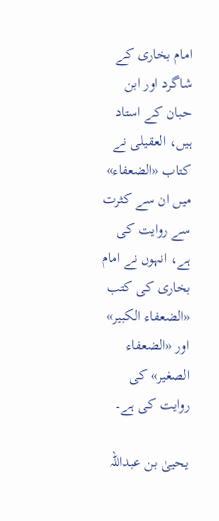امام بخاری کے شاگرد اور ابن حبان کے استاد ہیں، العقیلی نے کتاب «الضعفاء» میں ان سے کثرت سے روایت کی ہے، انہوں نے امام بخاری کی کتب «الضعفاء الکبیر» اور «الضعفاء الصغیر» کی روایت کی ہے۔

یحییٰ بن عبداللہ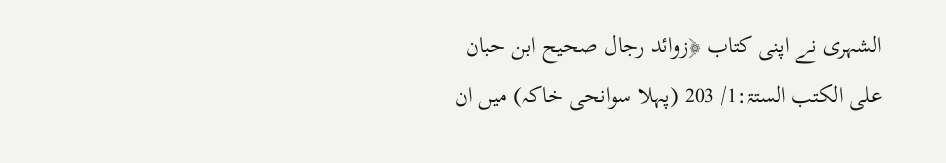الشہری نے اپنی کتاب ﴿زوائد رجال صحیح ابن حبان علی الکتب الستۃ:1/ 203 (پہلا سوانحی خاکہ) میں ان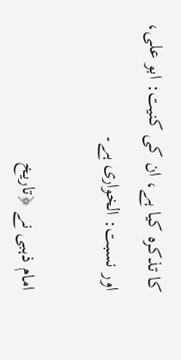کا تذکرہ کیا ہے، ان کی کنیت: ابو علی، اور نسبت: الخواری ہے۔

امام ذہبی نے ﴿تاریخ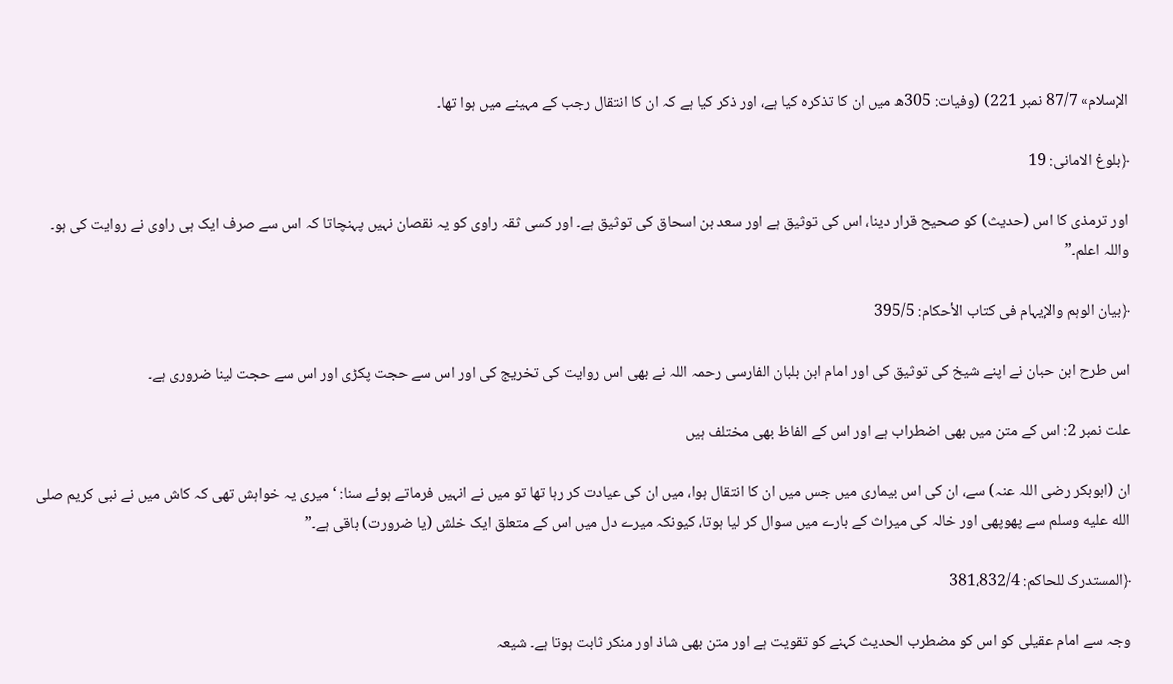الإسلام» 87/7 نمبر 221) (وفیات: 305ھ میں ان کا تذکرہ کیا ہے، اور ذکر کیا ہے کہ ان کا انتقال رجب کے مہینے میں ہوا تھا۔

﴿بلوغ الامانی: 19

اور ترمذی کا اس (حدیث) کو صحیح قرار دینا، اس کی توثیق ہے اور سعد بن اسحاق کی توثیق ہے۔ اور کسی ثقہ راوی کو یہ نقصان نہیں پہنچاتا کہ اس سے صرف ایک ہی راوی نے روایت کی ہو۔ واللہ اعلم۔”

﴿بیان الوہم والإیہام فی کتاب الأحکام: 395/5

اس طرح ابن حبان نے اپنے شیخ کی توثیق کی اور امام ابن بلبان الفارسی رحمہ اللہ نے بھی اس روایت کی تخریج کی اور اس سے حجت پکڑی اور اس سے حجت لینا ضروری ہے۔

علت نمبر 2: اس کے متن میں بھی اضطراب ہے اور اس کے الفاظ بھی مختلف ہیں

ان (ابوبکر رضی اللہ عنہ) سے، ان کی اس بیماری میں جس میں ان کا انتقال ہوا، میں ان کی عیادت کر رہا تھا تو میں نے انہیں فرماتے ہوئے سنا: ‘میری یہ خواہش تھی کہ کاش میں نے نبی کریم صلى الله عليه وسلم سے پھوپھی اور خالہ کی میراث کے بارے میں سوال کر لیا ہوتا، کیونکہ میرے دل میں اس کے متعلق ایک خلش (یا ضرورت) باقی ہے۔”

﴿المستدرک للحاکم: 381،832/4

وجہ سے امام عقیلی کو اس کو مضطرب الحدیث کہنے کو تقویت ہے اور متن بھی شاذ اور منکر ثابت ہوتا ہے۔ شیعہ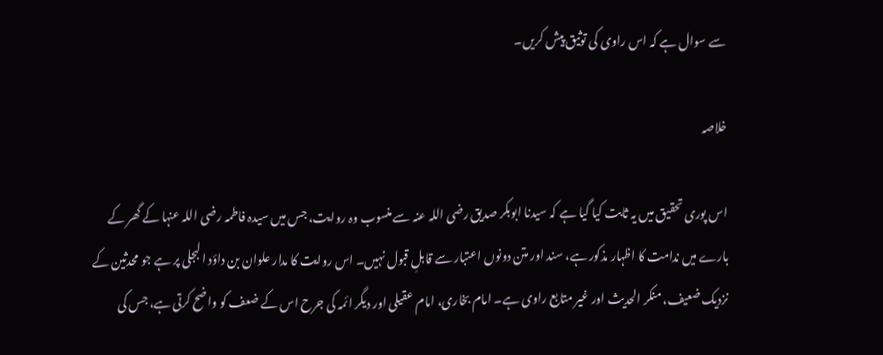سے سوال ہے کہ اس راوی کی توثیق پیش کریں۔

خلاصہ

اس پوری تحقیق میں یہ ثابت کیا گیا ہے کہ سیدنا ابوبکر صدیق رضی اللہ عنہ سے منسوب وہ روایت، جس میں سیدہ فاطمہ رضی اللہ عنہا کے گھر کے بارے میں ندامت کا اظہار مذکور ہے، سند اور متن دونوں اعتبار سے قابلِ قبول نہیں۔ اس روایت کا مدار علوان بن داؤد البجلی پر ہے جو محدثین کے نزدیک ضعیف، منکر الحدیث اور غیر متابع راوی ہے۔ امام بخاری، امام عقیلی اور دیگر ائمہ کی جرح اس کے ضعف کو واضح کرتی ہے، جس کی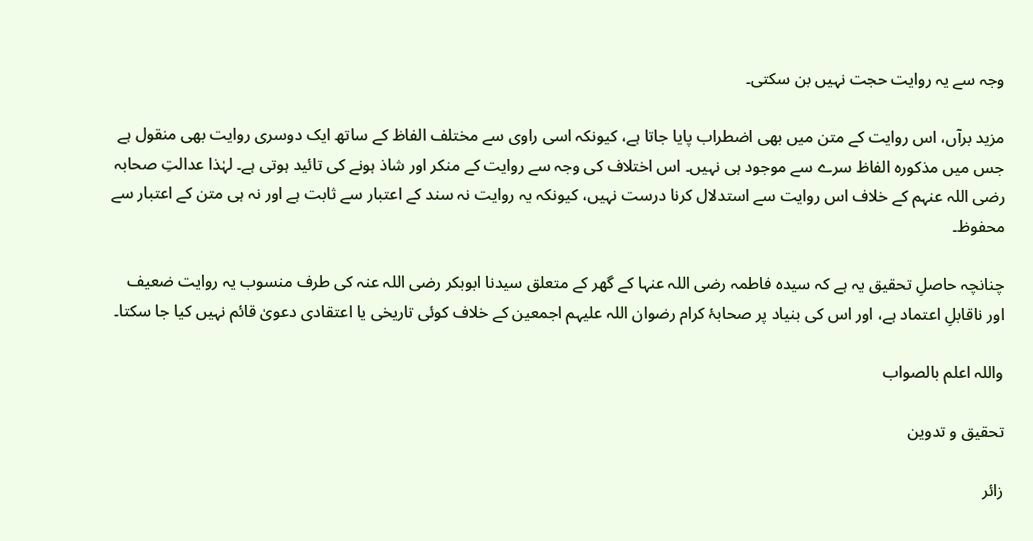وجہ سے یہ روایت حجت نہیں بن سکتی۔

مزید برآں، اس روایت کے متن میں بھی اضطراب پایا جاتا ہے، کیونکہ اسی راوی سے مختلف الفاظ کے ساتھ ایک دوسری روایت بھی منقول ہے جس میں مذکورہ الفاظ سرے سے موجود ہی نہیں۔ اس اختلاف کی وجہ سے روایت کے منکر اور شاذ ہونے کی تائید ہوتی ہے۔ لہٰذا عدالتِ صحابہ رضی اللہ عنہم کے خلاف اس روایت سے استدلال کرنا درست نہیں، کیونکہ یہ روایت نہ سند کے اعتبار سے ثابت ہے اور نہ ہی متن کے اعتبار سے محفوظ۔

چنانچہ حاصلِ تحقیق یہ ہے کہ سیدہ فاطمہ رضی اللہ عنہا کے گھر کے متعلق سیدنا ابوبکر رضی اللہ عنہ کی طرف منسوب یہ روایت ضعیف اور ناقابلِ اعتماد ہے، اور اس کی بنیاد پر صحابۂ کرام رضوان اللہ علیہم اجمعین کے خلاف کوئی تاریخی یا اعتقادی دعویٰ قائم نہیں کیا جا سکتا۔

واللہ اعلم بالصواب

تحقیق و تدوین

زائر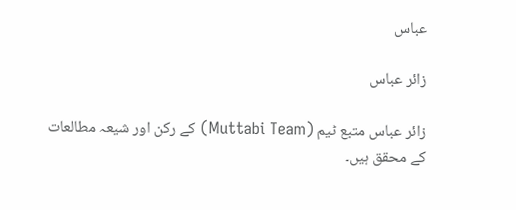عباس

زائر عباس

زائر عباس متبع ٹیم (Muttabi Team) کے رکن اور شیعہ مطالعات کے محقق ہیں۔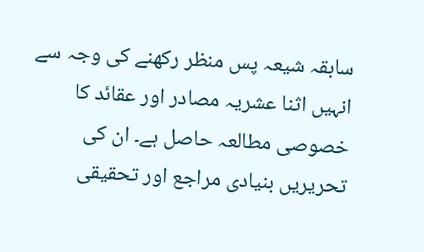سابقہ شیعہ پس منظر رکھنے کی وجہ سے انہیں اثنا عشریہ مصادر اور عقائد کا خصوصی مطالعہ حاصل ہے۔ ان کی تحریریں بنیادی مراجع اور تحقیقی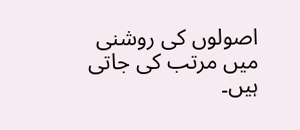اصولوں کی روشنی میں مرتب کی جاتی ہیں۔